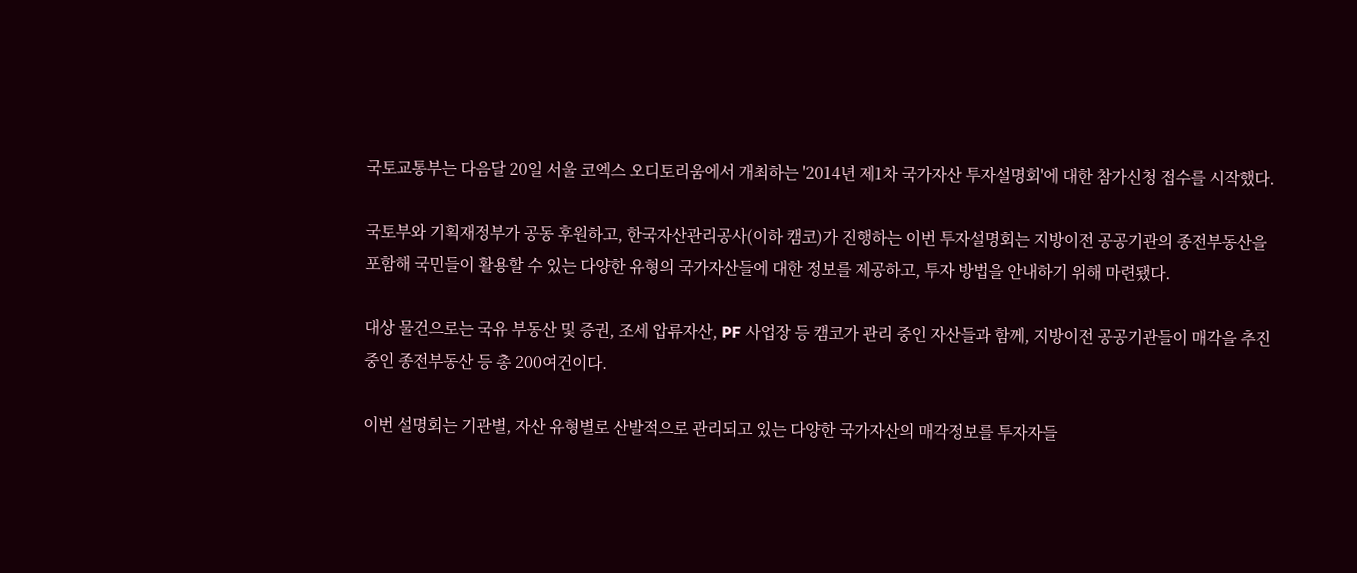국토교통부는 다음달 20일 서울 코엑스 오디토리움에서 개최하는 '2014년 제1차 국가자산 투자설명회'에 대한 참가신청 접수를 시작했다.

국토부와 기획재정부가 공동 후원하고, 한국자산관리공사(이하 캠코)가 진행하는 이번 투자설명회는 지방이전 공공기관의 종전부동산을 포함해 국민들이 활용할 수 있는 다양한 유형의 국가자산들에 대한 정보를 제공하고, 투자 방법을 안내하기 위해 마련됐다.

대상 물건으로는 국유 부동산 및 증권, 조세 압류자산, PF 사업장 등 캠코가 관리 중인 자산들과 함께, 지방이전 공공기관들이 매각을 추진 중인 종전부동산 등 총 200여건이다.

이번 설명회는 기관별, 자산 유형별로 산발적으로 관리되고 있는 다양한 국가자산의 매각정보를 투자자들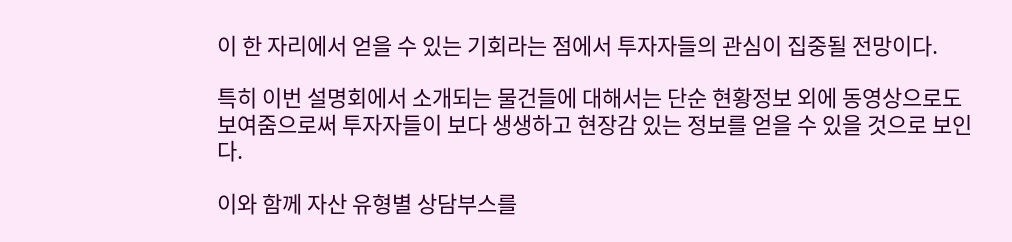이 한 자리에서 얻을 수 있는 기회라는 점에서 투자자들의 관심이 집중될 전망이다.

특히 이번 설명회에서 소개되는 물건들에 대해서는 단순 현황정보 외에 동영상으로도 보여줌으로써 투자자들이 보다 생생하고 현장감 있는 정보를 얻을 수 있을 것으로 보인다.

이와 함께 자산 유형별 상담부스를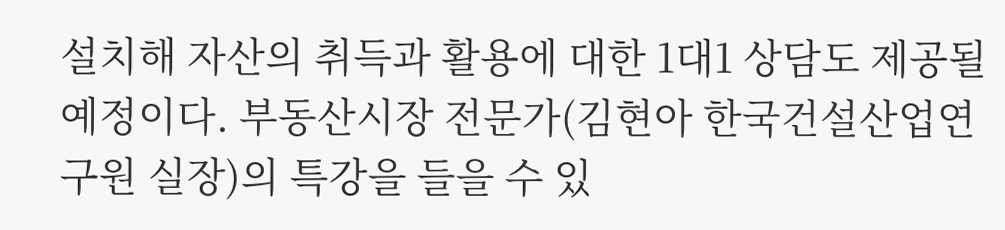설치해 자산의 취득과 활용에 대한 1대1 상담도 제공될 예정이다. 부동산시장 전문가(김현아 한국건설산업연구원 실장)의 특강을 들을 수 있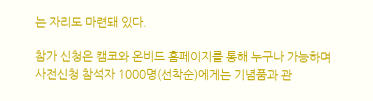는 자리도 마련돼 있다.

참가 신청은 캠코와 온비드 홈페이지를 통해 누구나 가능하며 사전신청 참석자 1000명(선착순)에게는 기념품과 관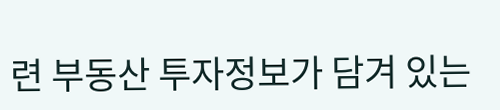련 부동산 투자정보가 담겨 있는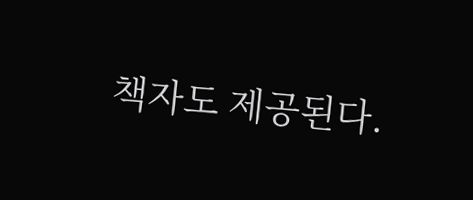책자도 제공된다.